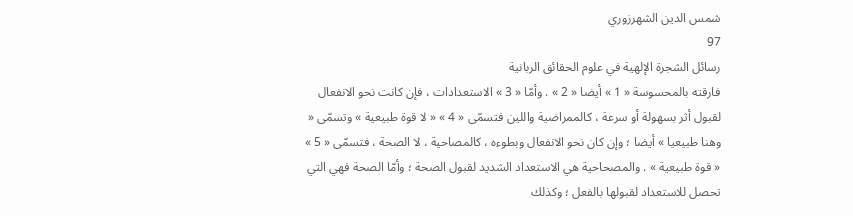شمس الدين الشهرزوري
97
رسائل الشجرة الإلهية في علوم الحقائق الربانية
فارقته بالمحسوسة « 1 » أيضا « 2 » . وأمّا « 3 » الاستعدادات ، فإن كانت نحو الانفعال لقبول أثر بسهولة أو سرعة ، كالممراضية واللين فتسمّى « 4 » « لا قوة طبيعية » وتسمّى « وهنا طبيعيا » أيضا ؛ وإن كان نحو الانفعال وبطوءه ، كالمصاحية ، لا الصحة ، فتسمّى « 5 » « قوة طبيعية » . والمصحاحية هي الاستعداد الشديد لقبول الصحة ؛ وأمّا الصحة فهي التي تحصل للاستعداد لقبولها بالفعل ؛ وكذلك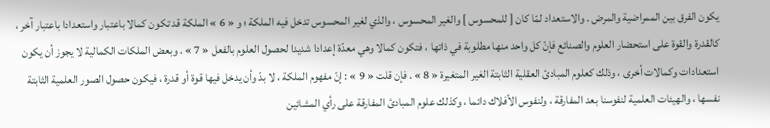يكون الفرق بين الممراضية والمرض . والاستعداد لمّا كان [ للمحسوس ] والغير المحسوس ، والذي لغير المحسوس تدخل فيه الملكة ؛ و « 6 » الملكة قد تكون كمالا باعتبار واستعدادا باعتبار آخر ، كالقدرة والقوة على استحضار العلوم والصنائع فإنّ كل واحد منها مطلوبة في ذاتها ، فتكون كمالا وهي معدّة إعدادا شديدا لحصول العلوم بالفعل « 7 » . وبعض الملكات الكمالية لا يجوز أن يكون استعدادات وكمالات أخرى ، وذلك كعلوم المبادئ العقلية الثابتة الغير المتغيرة « 8 » . فإن قلت « 9 » : إنّ مفهوم الملكة ، لا بدّ وأن يدخل فيها قوة أو قدرة ، فيكون حصول الصور العلمية الثابتة نفسها ، والهيئات العلمية لنفوسنا بعد المفارقة ، ولنفوس الأفلاك دائما ، وكذلك علوم المبادئ المفارقة على رأي المشائين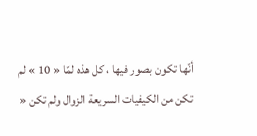أنّها تكون بصور فيها ، كل هذه لمّا « 10 » لم تكن من الكيفيات السريعة الزوال ولم تكن «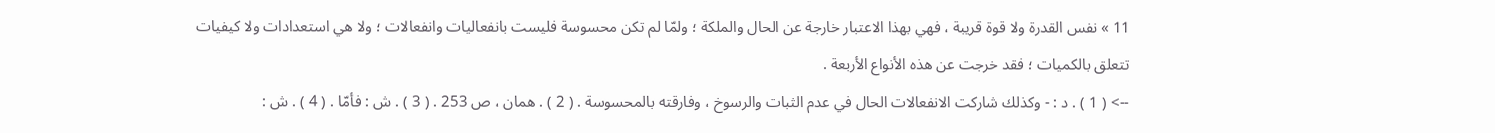11 » نفس القدرة ولا قوة قريبة ، فهي بهذا الاعتبار خارجة عن الحال والملكة ؛ ولمّا لم تكن محسوسة فليست بانفعاليات وانفعالات ؛ ولا هي استعدادات ولا كيفيات تتعلق بالكميات ؛ فقد خرجت عن هذه الأنواع الأربعة .
--> ( 1 ) . د : - وكذلك شاركت الانفعالات الحال في عدم الثبات والرسوخ ، وفارقته بالمحسوسة . ( 2 ) . همان ، ص 253 . ( 3 ) . ش : فأمّا . ( 4 ) . ش :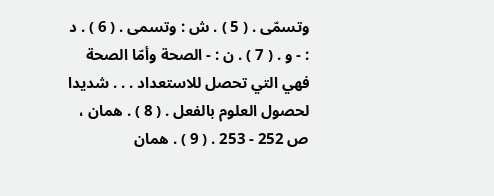وتسمّى . ( 5 ) . ش : وتسمى . ( 6 ) . د : - و . ( 7 ) . ن : - الصحة وأمّا الصحة فهي التي تحصل للاستعداد . . . شديدا لحصول العلوم بالفعل . ( 8 ) . همان ، ص 252 - 253 . ( 9 ) . همان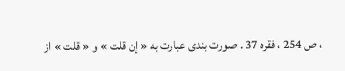، ص 254 ، فقره 37 . صورت بندى عبارت به « إن قلت » و « قلت » از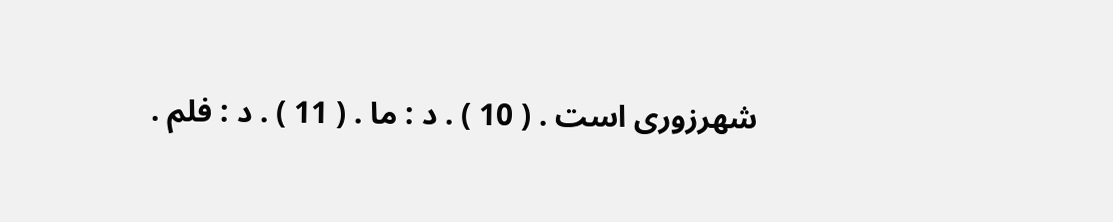شهرزورى است . ( 10 ) . د : ما . ( 11 ) . د : فلم .